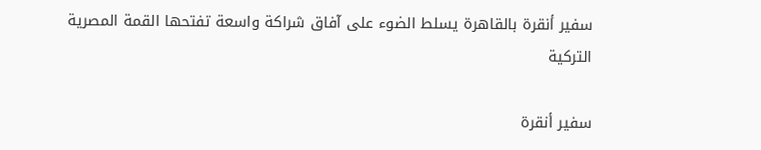سفير أنقرة بالقاهرة يسلط الضوء على آفاق شراكة واسعة تفتحها القمة المصرية التركية

سفير أنقرة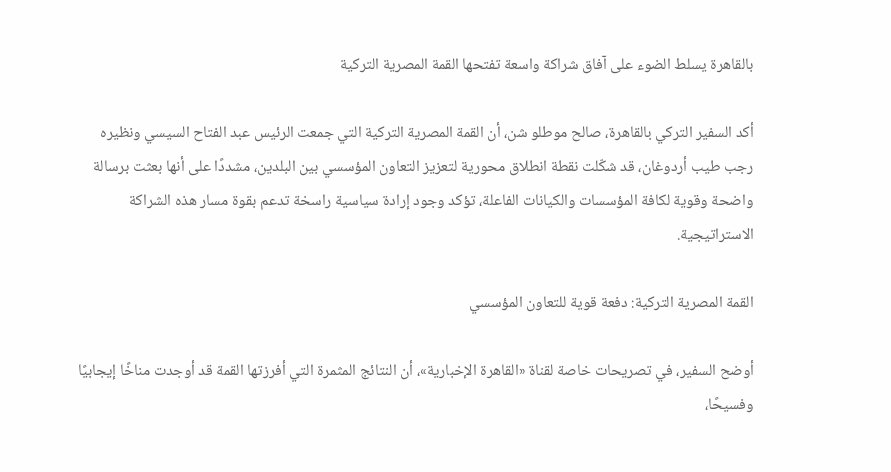بالقاهرة يسلط الضوء على آفاق شراكة واسعة تفتحها القمة المصرية التركية

أكد السفير التركي بالقاهرة، صالح موطلو شن، أن القمة المصرية التركية التي جمعت الرئيس عبد الفتاح السيسي ونظيره رجب طيب أردوغان، قد شكّلت نقطة انطلاق محورية لتعزيز التعاون المؤسسي بين البلدين، مشددًا على أنها بعثت برسالة واضحة وقوية لكافة المؤسسات والكيانات الفاعلة، تؤكد وجود إرادة سياسية راسخة تدعم بقوة مسار هذه الشراكة الاستراتيجية.

القمة المصرية التركية: دفعة قوية للتعاون المؤسسي

أوضح السفير، في تصريحات خاصة لقناة «القاهرة الإخبارية»، أن النتائج المثمرة التي أفرزتها القمة قد أوجدت مناخًا إيجابيًا وفسيحًا،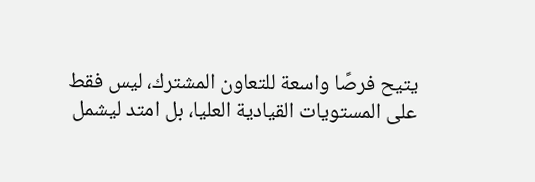يتيح فرصًا واسعة للتعاون المشترك، ليس فقط على المستويات القيادية العليا، بل امتد ليشمل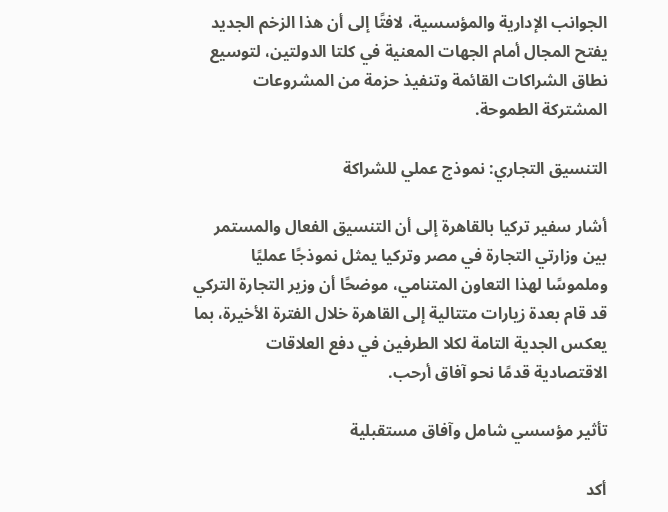الجوانب الإدارية والمؤسسية، لافتًا إلى أن هذا الزخم الجديد يفتح المجال أمام الجهات المعنية في كلتا الدولتين، لتوسيع نطاق الشراكات القائمة وتنفيذ حزمة من المشروعات المشتركة الطموحة.

التنسيق التجاري: نموذج عملي للشراكة

أشار سفير تركيا بالقاهرة إلى أن التنسيق الفعال والمستمر بين وزارتي التجارة في مصر وتركيا يمثل نموذجًا عمليًا وملموسًا لهذا التعاون المتنامي، موضحًا أن وزير التجارة التركي قد قام بعدة زيارات متتالية إلى القاهرة خلال الفترة الأخيرة، بما يعكس الجدية التامة لكلا الطرفين في دفع العلاقات الاقتصادية قدمًا نحو آفاق أرحب.

تأثير مؤسسي شامل وآفاق مستقبلية

أكد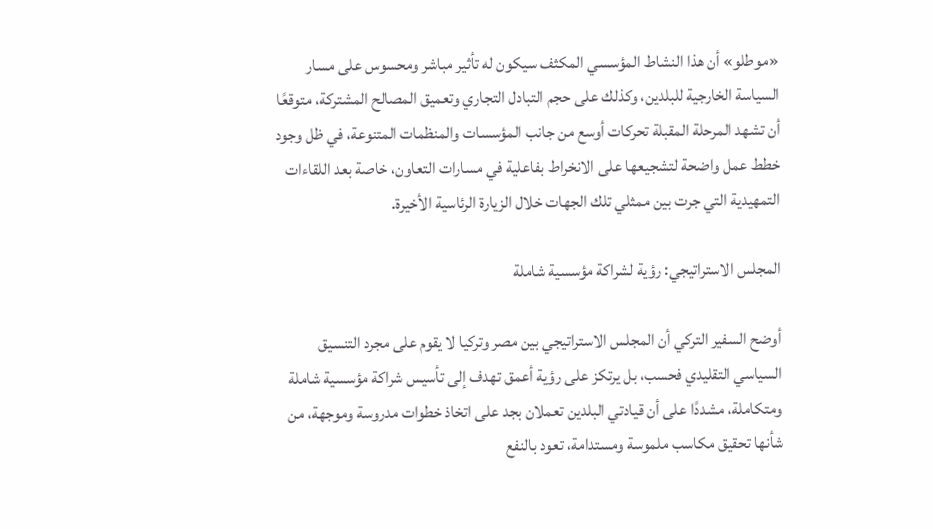«موطلو» أن هذا النشاط المؤسسي المكثف سيكون له تأثير مباشر ومحسوس على مسار السياسة الخارجية للبلدين، وكذلك على حجم التبادل التجاري وتعميق المصالح المشتركة، متوقعًا أن تشهد المرحلة المقبلة تحركات أوسع من جانب المؤسسات والمنظمات المتنوعة، في ظل وجود خطط عمل واضحة لتشجيعها على الانخراط بفاعلية في مسارات التعاون، خاصة بعد اللقاءات التمهيدية التي جرت بين ممثلي تلك الجهات خلال الزيارة الرئاسية الأخيرة.

المجلس الاستراتيجي: رؤية لشراكة مؤسسية شاملة

أوضح السفير التركي أن المجلس الاستراتيجي بين مصر وتركيا لا يقوم على مجرد التنسيق السياسي التقليدي فحسب، بل يرتكز على رؤية أعمق تهدف إلى تأسيس شراكة مؤسسية شاملة ومتكاملة، مشددًا على أن قيادتي البلدين تعملان بجد على اتخاذ خطوات مدروسة وموجهة، من شأنها تحقيق مكاسب ملموسة ومستدامة، تعود بالنفع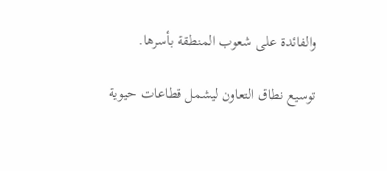والفائدة على شعوب المنطقة بأسرها.

توسيع نطاق التعاون ليشمل قطاعات حيوية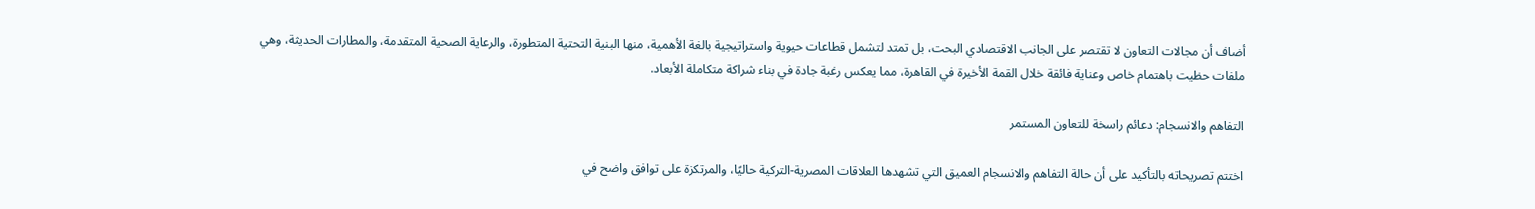أضاف أن مجالات التعاون لا تقتصر على الجانب الاقتصادي البحت، بل تمتد لتشمل قطاعات حيوية واستراتيجية بالغة الأهمية، منها البنية التحتية المتطورة، والرعاية الصحية المتقدمة، والمطارات الحديثة، وهي ملفات حظيت باهتمام خاص وعناية فائقة خلال القمة الأخيرة في القاهرة، مما يعكس رغبة جادة في بناء شراكة متكاملة الأبعاد.

التفاهم والانسجام: دعائم راسخة للتعاون المستمر

اختتم تصريحاته بالتأكيد على أن حالة التفاهم والانسجام العميق التي تشهدها العلاقات المصرية-التركية حاليًا، والمرتكزة على توافق واضح في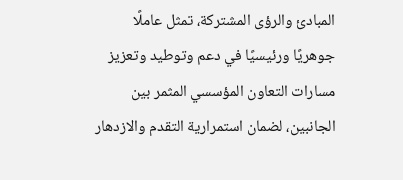المبادئ والرؤى المشتركة، تمثل عاملًا جوهريًا ورئيسيًا في دعم وتوطيد وتعزيز مسارات التعاون المؤسسي المثمر بين الجانبين، لضمان استمرارية التقدم والازدهار